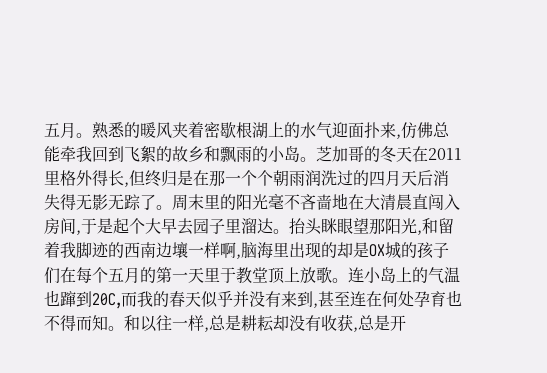五月。熟悉的暖风夹着密歇根湖上的水气迎面扑来,仿佛总能牵我回到飞絮的故乡和飘雨的小岛。芝加哥的冬天在2011里格外得长,但终归是在那一个个朝雨润洗过的四月天后消失得无影无踪了。周末里的阳光毫不吝啬地在大清晨直闯入房间,于是起个大早去园子里溜达。抬头眯眼望那阳光,和留着我脚迹的西南边壤一样啊,脑海里出现的却是OX城的孩子们在每个五月的第一天里于教堂顶上放歌。连小岛上的气温也蹿到20C,而我的春天似乎并没有来到,甚至连在何处孕育也不得而知。和以往一样,总是耕耘却没有收获,总是开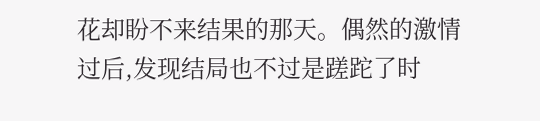花却盼不来结果的那天。偶然的激情过后,发现结局也不过是蹉跎了时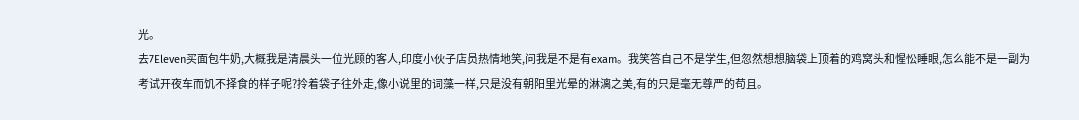光。
去7Eleven买面包牛奶,大概我是清晨头一位光顾的客人,印度小伙子店员热情地笑,问我是不是有exam。我笑答自己不是学生,但忽然想想脑袋上顶着的鸡窝头和惺忪睡眼,怎么能不是一副为考试开夜车而饥不择食的样子呢?拎着袋子往外走,像小说里的词藻一样,只是没有朝阳里光晕的淋漓之美,有的只是毫无尊严的苟且。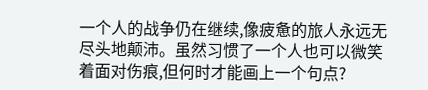一个人的战争仍在继续,像疲惫的旅人永远无尽头地颠沛。虽然习惯了一个人也可以微笑着面对伤痕,但何时才能画上一个句点?